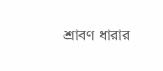শ্রাবণ ধারার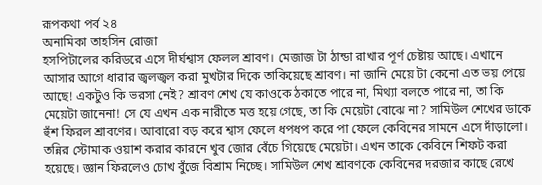রূপকথা পর্ব ২৪
অনামিকা তাহসিন রোজা
হসপিটালের করিডরে এসে দীর্ঘশ্বাস ফেলল শ্রাবণ। মেজাজ টা ঠান্ডা রাখার পূর্ণ চেষ্টায় আছে। এখানে আসার আগে ধারার জ্বলজ্বল করা মুখটার দিকে তাকিয়েছে শ্রাবণ। না জানি মেয়ে টা কেনো এত ভয় পেয়ে আছে! একটুও কি ভরসা নেই? শ্রাবণ শেখ যে কাওকে ঠকাতে পারে না, মিথ্যা বলতে পারে না, তা কি মেয়েটা জানেনা! সে যে এখন এক নারীতে মত্ত হয়ে গেছে, তা কি মেয়েটা বোঝে না? সামিউল শেখের ডাকে হুঁশ ফিরল শ্রাবণের। আবারো বড় করে শ্বাস ফেলে ধপধপ করে পা ফেলে কেবিনের সামনে এসে দাঁড়ালো।
তন্নির স্টোমাক ওয়াশ করার কারনে খুব জোর বেঁচে গিয়েছে মেয়েটা। এখন তাকে কেবিনে শিফট করা হয়েছে। জ্ঞান ফিরলেও চোখ বুঁজে বিশ্রাম নিচ্ছে। সামিউল শেখ শ্রাবণকে কেবিনের দরজার কাছে রেখে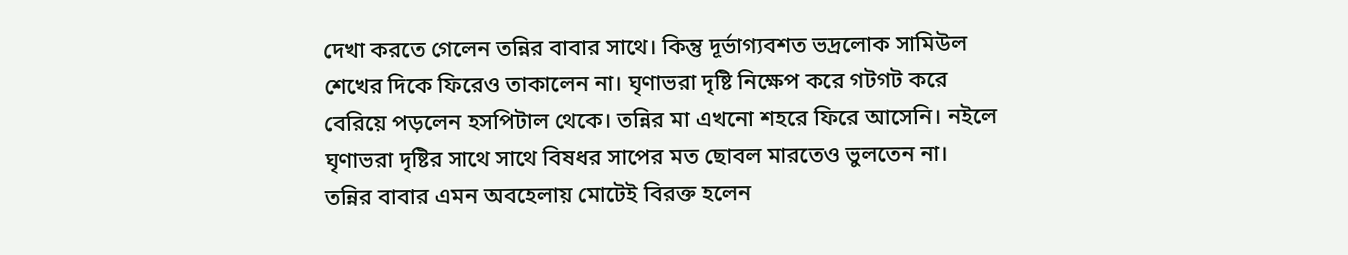দেখা করতে গেলেন তন্নির বাবার সাথে। কিন্তু দূর্ভাগ্যবশত ভদ্রলোক সামিউল শেখের দিকে ফিরেও তাকালেন না। ঘৃণাভরা দৃষ্টি নিক্ষেপ করে গটগট করে বেরিয়ে পড়লেন হসপিটাল থেকে। তন্নির মা এখনো শহরে ফিরে আসেনি। নইলে ঘৃণাভরা দৃষ্টির সাথে সাথে বিষধর সাপের মত ছোবল মারতেও ভুলতেন না। তন্নির বাবার এমন অবহেলায় মোটেই বিরক্ত হলেন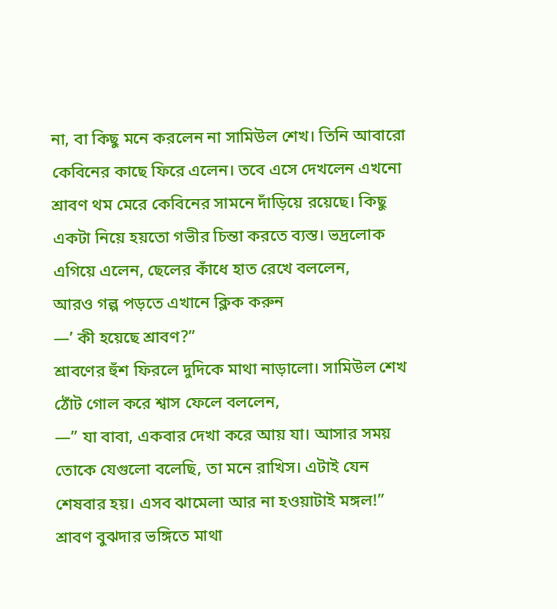না, বা কিছু মনে করলেন না সামিউল শেখ। তিনি আবারো কেবিনের কাছে ফিরে এলেন। তবে এসে দেখলেন এখনো শ্রাবণ থম মেরে কেবিনের সামনে দাঁড়িয়ে রয়েছে। কিছু একটা নিয়ে হয়তো গভীর চিন্তা করতে ব্যস্ত। ভদ্রলোক এগিয়ে এলেন, ছেলের কাঁধে হাত রেখে বললেন,
আরও গল্প পড়তে এখানে ক্লিক করুন
—’ কী হয়েছে শ্রাবণ?”
শ্রাবণের হুঁশ ফিরলে দুদিকে মাথা নাড়ালো। সামিউল শেখ ঠোঁট গোল করে শ্বাস ফেলে বললেন,
—” যা বাবা, একবার দেখা করে আয় যা। আসার সময় তোকে যেগুলো বলেছি, তা মনে রাখিস। এটাই যেন শেষবার হয়। এসব ঝামেলা আর না হওয়াটাই মঙ্গল!”
শ্রাবণ বুঝদার ভঙ্গিতে মাথা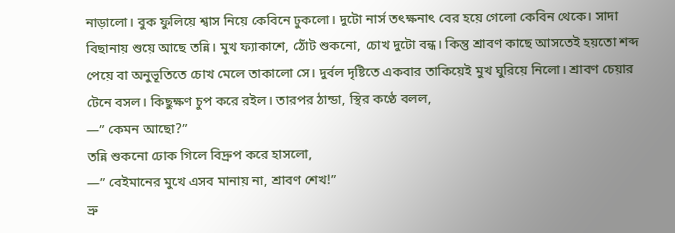নাড়ালো। বুক ফুলিয়ে শ্বাস নিয়ে কেবিনে ঢুকলো। দুটো নার্স তৎক্ষনাৎ বের হয়ে গেলো কেবিন থেকে। সাদা বিছানায় শুয়ে আছে তন্নি। মুখ ফ্যাকাশে, ঠোঁট শুকনো, চোখ দুটো বন্ধ। কিন্তু শ্রাবণ কাছে আসতেই হয়তো শব্দ পেয়ে বা অনুভূতিতে চোখ মেলে তাকালো সে। দুর্বল দৃষ্টিতে একবার তাকিয়েই মুখ ঘুরিয়ে নিলো। শ্রাবণ চেয়ার টেনে বসল। কিছুক্ষণ চুপ করে রইল। তারপর ঠান্ডা, স্থির কণ্ঠে বলল,
—” কেমন আছো?”
তন্নি শুকনো ঢোক গিলে বিদ্রুপ করে হাসলো,
—” বেইমানের মুখে এসব মানায় না, শ্রাবণ শেখ!”
ভ্রু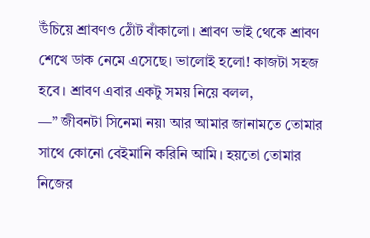উঁচিয়ে শ্রাবণও ঠোঁট বাঁকালো। শ্রাবণ ভাই থেকে শ্রাবণ শেখে ডাক নেমে এসেছে। ভালোই হলো! কাজটা সহজ হবে। শ্রাবণ এবার একটু সময় নিয়ে বলল,
—” জীবনটা সিনেমা নয়৷ আর আমার জানামতে তোমার সাথে কোনো বেইমানি করিনি আমি। হয়তো তোমার নিজের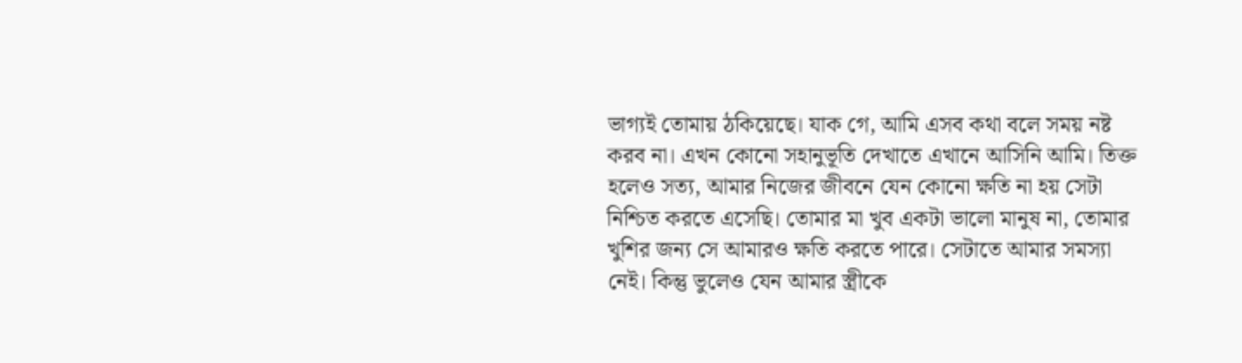ভাগ্যই তোমায় ঠকিয়েছে। যাক গে, আমি এসব কথা বলে সময় নষ্ট করব না। এখন কোনো সহানুভূতি দেখাতে এখানে আসিনি আমি। তিক্ত হলেও সত্য, আমার নিজের জীবনে যেন কোনো ক্ষতি না হয় সেটা নিশ্চিত করতে এসেছি। তোমার মা খুব একটা ভালো মানুষ না, তোমার খুশির জন্য সে আমারও ক্ষতি করতে পারে। সেটাতে আমার সমস্যা নেই। কিন্তু ভুলেও যেন আমার স্ত্রীকে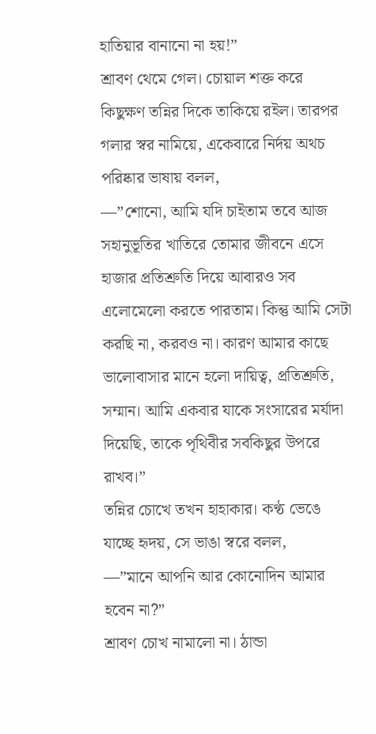হাতিয়ার বানানো না হয়!”
শ্রাবণ থেমে গেল। চোয়াল শক্ত করে কিছুক্ষণ তন্নির দিকে তাকিয়ে রইল। তারপর গলার স্বর নামিয়ে, একেবারে নির্দয় অথচ পরিষ্কার ভাষায় বলল,
—”শোনো, আমি যদি চাইতাম তবে আজ সহানুভূতির খাতিরে তোমার জীবনে এসে হাজার প্রতিশ্রুতি দিয়ে আবারও সব এলোমেলো করতে পারতাম। কিন্তু আমি সেটা করছি না, করবও না। কারণ আমার কাছে ভালোবাসার মানে হলো দায়িত্ব, প্রতিশ্রুতি, সম্মান। আমি একবার যাকে সংসারের মর্যাদা দিয়েছি, তাকে পৃথিবীর সবকিছুর উপরে রাখব।”
তন্নির চোখে তখন হাহাকার। কণ্ঠ ভেঙে যাচ্ছে হৃদয়, সে ভাঙা স্বরে বলল,
—”মানে আপনি আর কোনোদিন আমার হবেন না?”
শ্রাবণ চোখ নামালো না। ঠান্ডা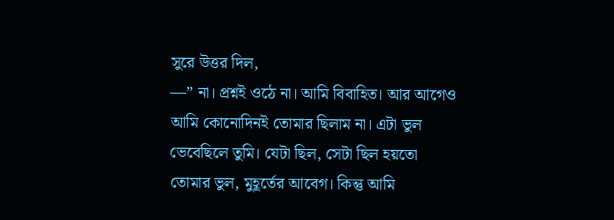সুরে উত্তর দিল,
—” না। প্রশ্নই ওঠে না। আমি বিবাহিত। আর আগেও আমি কোনোদিনই তোমার ছিলাম না। এটা ভুল ভেবেছিলে তুমি। যেটা ছিল, সেটা ছিল হয়তো তোমার ভুল, মুহূর্তের আবেগ। কিন্তু আমি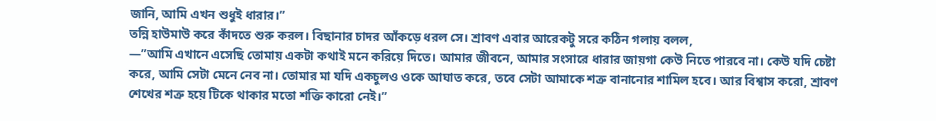জানি, আমি এখন শুধুই ধারার।”
তন্নি হাউমাউ করে কাঁদতে শুরু করল। বিছানার চাদর আঁকড়ে ধরল সে। শ্রাবণ এবার আরেকটু সরে কঠিন গলায় বলল,
—”আমি এখানে এসেছি তোমায় একটা কথাই মনে করিয়ে দিতে। আমার জীবনে, আমার সংসারে ধারার জায়গা কেউ নিতে পারবে না। কেউ যদি চেষ্টা করে, আমি সেটা মেনে নেব না। তোমার মা যদি একচুলও ওকে আঘাত করে, তবে সেটা আমাকে শত্রু বানানোর শামিল হবে। আর বিশ্বাস করো, শ্রাবণ শেখের শত্রু হয়ে টিকে থাকার মতো শক্তি কারো নেই।”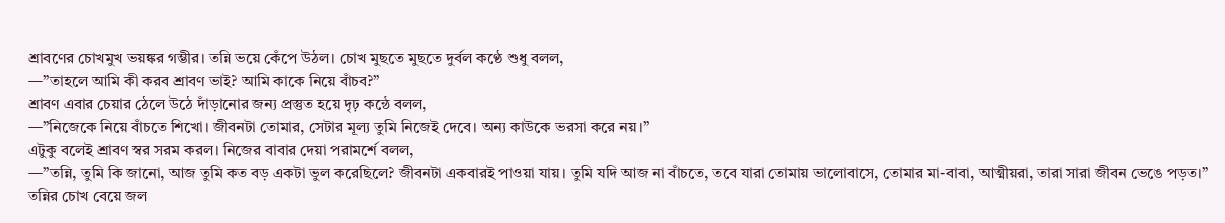শ্রাবণের চোখমুখ ভয়ঙ্কর গম্ভীর। তন্নি ভয়ে কেঁপে উঠল। চোখ মুছতে মুছতে দুর্বল কণ্ঠে শুধু বলল,
—”তাহলে আমি কী করব শ্রাবণ ভাই? আমি কাকে নিয়ে বাঁচব?”
শ্রাবণ এবার চেয়ার ঠেলে উঠে দাঁড়ানোর জন্য প্রস্তুত হয়ে দৃঢ় কন্ঠে বলল,
—”নিজেকে নিয়ে বাঁচতে শিখো। জীবনটা তোমার, সেটার মূল্য তুমি নিজেই দেবে। অন্য কাউকে ভরসা করে নয়।”
এটুকু বলেই শ্রাবণ স্বর সরম করল। নিজের বাবার দেয়া পরামর্শে বলল,
—”তন্নি, তুমি কি জানো, আজ তুমি কত বড় একটা ভুল করেছিলে? জীবনটা একবারই পাওয়া যায়। তুমি যদি আজ না বাঁচতে, তবে যারা তোমায় ভালোবাসে, তোমার মা-বাবা, আত্মীয়রা, তারা সারা জীবন ভেঙে পড়ত।”
তন্নির চোখ বেয়ে জল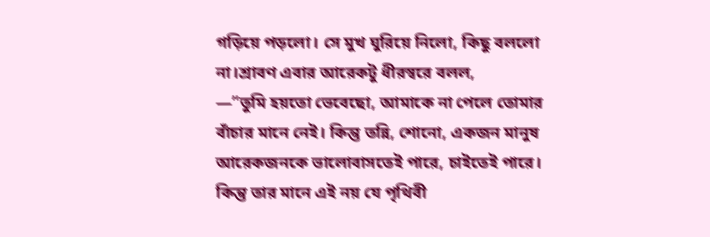গড়িয়ে পড়লো। সে মুখ ঘুরিয়ে নিলো, কিছু বললো না।শ্রাবণ এবার আরেকটু ধীরস্বরে বলল,
—”তুমি হয়তো ভেবেছো, আমাকে না পেলে তোমার বাঁচার মানে নেই। কিন্তু তন্নি, শোনো, একজন মানুষ আরেকজনকে ভালোবাসতেই পারে, চাইতেই পারে। কিন্তু তার মানে এই নয় যে পৃথিবী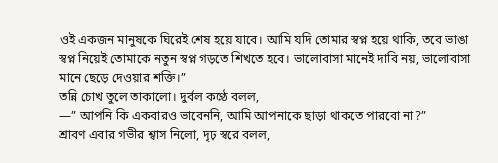ওই একজন মানুষকে ঘিরেই শেষ হয়ে যাবে। আমি যদি তোমার স্বপ্ন হয়ে থাকি, তবে ভাঙা স্বপ্ন নিয়েই তোমাকে নতুন স্বপ্ন গড়তে শিখতে হবে। ভালোবাসা মানেই দাবি নয়, ভালোবাসা মানে ছেড়ে দেওয়ার শক্তি।”
তন্নি চোখ তুলে তাকালো। দুর্বল কণ্ঠে বলল,
—” আপনি কি একবারও ভাবেননি, আমি আপনাকে ছাড়া থাকতে পারবো না?”
শ্রাবণ এবার গভীর শ্বাস নিলো, দৃঢ় স্বরে বলল,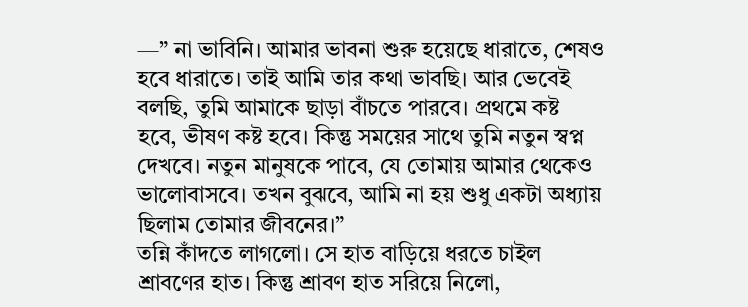—” না ভাবিনি। আমার ভাবনা শুরু হয়েছে ধারাতে, শেষও হবে ধারাতে। তাই আমি তার কথা ভাবছি। আর ভেবেই বলছি, তুমি আমাকে ছাড়া বাঁচতে পারবে। প্রথমে কষ্ট হবে, ভীষণ কষ্ট হবে। কিন্তু সময়ের সাথে তুমি নতুন স্বপ্ন দেখবে। নতুন মানুষকে পাবে, যে তোমায় আমার থেকেও ভালোবাসবে। তখন বুঝবে, আমি না হয় শুধু একটা অধ্যায় ছিলাম তোমার জীবনের।”
তন্নি কাঁদতে লাগলো। সে হাত বাড়িয়ে ধরতে চাইল শ্রাবণের হাত। কিন্তু শ্রাবণ হাত সরিয়ে নিলো,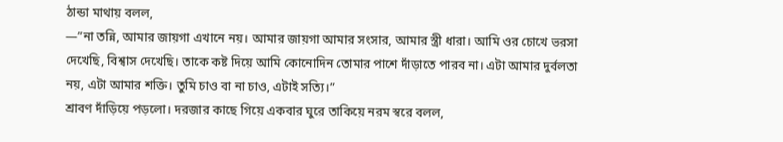ঠান্ডা মাথায় বলল,
—”না তন্নি, আমার জায়গা এখানে নয়। আমার জায়গা আমার সংসার, আমার স্ত্রী ধারা। আমি ওর চোখে ভরসা দেখেছি, বিশ্বাস দেখেছি। তাকে কষ্ট দিয়ে আমি কোনোদিন তোমার পাশে দাঁড়াতে পারব না। এটা আমার দুর্বলতা নয়, এটা আমার শক্তি। তুমি চাও বা না চাও, এটাই সত্যি।”
শ্রাবণ দাঁড়িয়ে পড়লো। দরজার কাছে গিয়ে একবার ঘুরে তাকিয়ে নরম স্বরে বলল,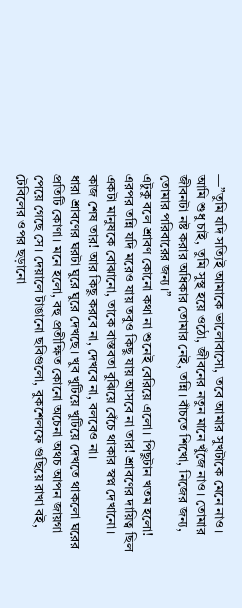—”তুমি যদি সত্যিই আমাকে ভালোবাসো, তবে আমার সুখটাকে মেনে নাও। আমি শুধু চাই, তুমি সুস্থ হয়ে ওঠো, জীবনের নতুন মানে খুঁজে নাও। তোমার জীবনটা নষ্ট করার অধিকার তোমার নেই, তন্নি। বাঁচতে শিখো, নিজের জন্য, তোমার পরিবারের জন্য।”
এটুকু বলে শ্রাবণ কোনো কথা না শুনেই বেরিয়ে এলো। পিছুটান খতম হলো! এরপর তন্নি যদি মরেও যায় তবুও কিছু যায় আসবে না তার! শ্রাবণের দায়িত্ব ছিল একটা মানুষকে বোঝানো, তাকে বাস্তবতা বুঝিয়ে বেঁচে থাকার স্বপ্ন দেখানো। কাজ শেষ তার! আর কিছু করবে না, দেখবে না, বলবেও না।
ধারা শ্রাবণের ঘরটা ঘুরে ঘুরে দেখছে। খুব খুটিয়ে খুটিয়ে দেখতে থাকলো ঘরের প্রতিটি কোণা। মনে হলো, বহু প্রতীক্ষিত কোনো অচেনা অথচ আপন জায়গা পেয়ে গেছে সে। দেয়ালে টাঙানো ছবিগুলো, বুকশেলফে গুছিয়ে রাখা বই, টেবিলের ওপর ছড়ানো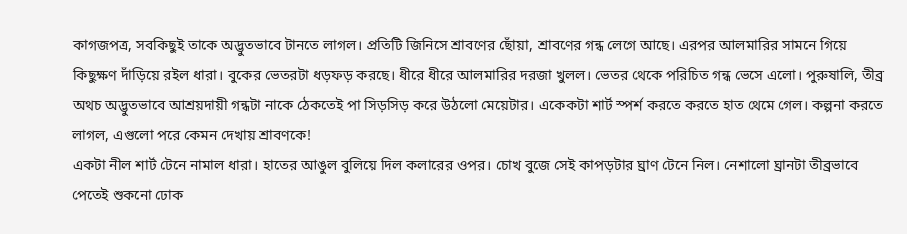কাগজপত্র, সবকিছুই তাকে অদ্ভুতভাবে টানতে লাগল। প্রতিটি জিনিসে শ্রাবণের ছোঁয়া, শ্রাবণের গন্ধ লেগে আছে। এরপর আলমারির সামনে গিয়ে কিছুক্ষণ দাঁড়িয়ে রইল ধারা। বুকের ভেতরটা ধড়ফড় করছে। ধীরে ধীরে আলমারির দরজা খুলল। ভেতর থেকে পরিচিত গন্ধ ভেসে এলো। পুরুষালি, তীব্র অথচ অদ্ভুতভাবে আশ্রয়দায়ী গন্ধটা নাকে ঠেকতেই পা সিড়সিড় করে উঠলো মেয়েটার। একেকটা শার্ট স্পর্শ করতে করতে হাত থেমে গেল। কল্পনা করতে লাগল, এগুলো পরে কেমন দেখায় শ্রাবণকে!
একটা নীল শার্ট টেনে নামাল ধারা। হাতের আঙুল বুলিয়ে দিল কলারের ওপর। চোখ বুজে সেই কাপড়টার ঘ্রাণ টেনে নিল। নেশালো ঘ্রানটা তীব্রভাবে পেতেই শুকনো ঢোক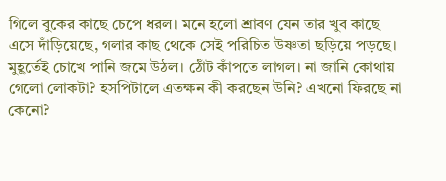গিলে বুকের কাছে চেপে ধরল। মনে হলো শ্রাবণ যেন তার খুব কাছে এসে দাঁড়িয়েছে, গলার কাছ থেকে সেই পরিচিত উষ্ণতা ছড়িয়ে পড়ছে। মুহূর্তেই চোখে পানি জমে উঠল। ঠোঁট কাঁপতে লাগল। না জানি কোথায় গেলো লোকটা? হসপিটালে এতক্ষন কী করছেন উনি? এখনো ফিরছে না কেনো?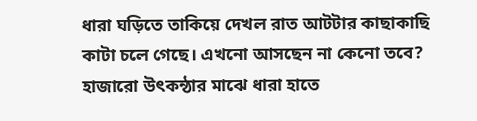ধারা ঘড়িতে তাকিয়ে দেখল রাত আটটার কাছাকাছি কাটা চলে গেছে। এখনো আসছেন না কেনো তবে? হাজারো উৎকন্ঠার মাঝে ধারা হাতে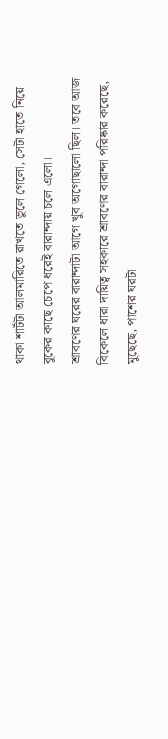থাকা শার্টটা আলমারিতে রাখতে ভুলে গেলো, সেটা হাতে নিয়ে বুকের কাছে চেপে ধরেই বারান্দায় চলে এলো।
শ্রাবণের ঘরের বারান্দাটা আগে খুব অগোছালো ছিল। তবে আজ বিকেলে ধারা দায়িত্ব সহকারে শ্রাবণের বারান্দা পরিষ্কার করেছে, মুছেছে, পাশের ঘরটা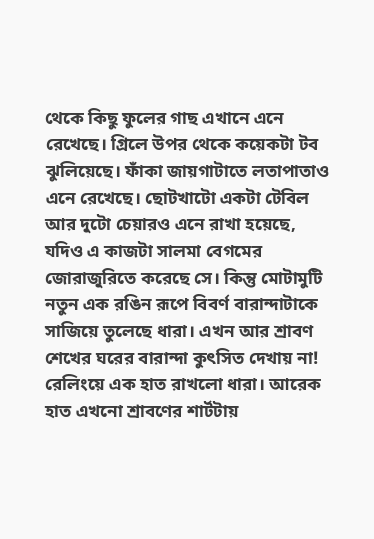থেকে কিছু ফুলের গাছ এখানে এনে রেখেছে। গ্রিলে উপর থেকে কয়েকটা টব ঝুলিয়েছে। ফাঁকা জায়গাটাতে লতাপাতাও এনে রেখেছে। ছোটখাটো একটা টেবিল আর দুটো চেয়ারও এনে রাখা হয়েছে, যদিও এ কাজটা সালমা বেগমের জোরাজুরিতে করেছে সে। কিন্তু মোটামুটি নতুন এক রঙিন রূপে বিবর্ণ বারান্দাটাকে সাজিয়ে তুলেছে ধারা। এখন আর শ্রাবণ শেখের ঘরের বারান্দা কুৎসিত দেখায় না!
রেলিংয়ে এক হাত রাখলো ধারা। আরেক হাত এখনো শ্রাবণের শার্টটায়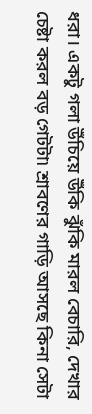ধরা। একটু গলা উঁচিয়ে উঁকি ঝুঁকি মারল বেচারি, দেখার চেষ্টা করল বড় গেটটা৷ শ্রাবণের গাড়ি আসছে কিনা সেটা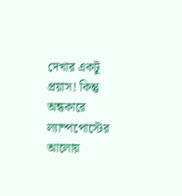দেখার একটু প্রয়াস! কিন্তু অন্ধকারে ল্যাম্পপোস্টের আলোয়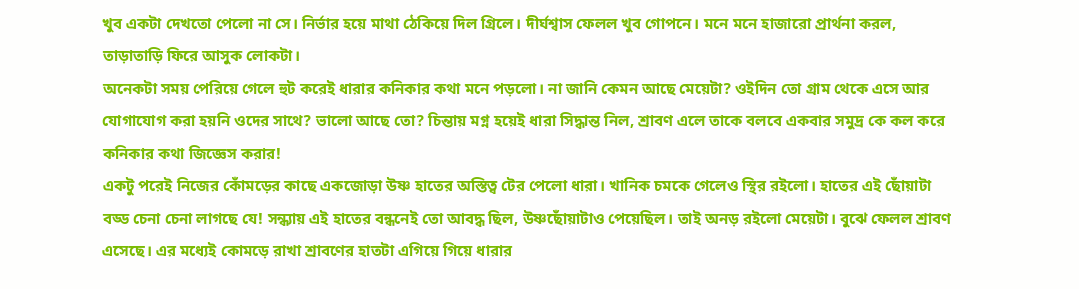খুব একটা দেখতো পেলো না সে। নির্ভার হয়ে মাথা ঠেকিয়ে দিল গ্রিলে। দীর্ঘশ্বাস ফেলল খুব গোপনে। মনে মনে হাজারো প্রার্থনা করল, তাড়াতাড়ি ফিরে আসুক লোকটা।
অনেকটা সময় পেরিয়ে গেলে হুট করেই ধারার কনিকার কথা মনে পড়লো। না জানি কেমন আছে মেয়েটা? ওইদিন তো গ্রাম থেকে এসে আর যোগাযোগ করা হয়নি ওদের সাথে? ভালো আছে তো? চিন্তায় মগ্ন হয়েই ধারা সিদ্ধান্ত নিল, শ্রাবণ এলে তাকে বলবে একবার সমুদ্র কে কল করে কনিকার কথা জিজ্ঞেস করার!
একটু পরেই নিজের কোঁমড়ের কাছে একজোড়া উষ্ণ হাতের অস্তিত্ব টের পেলো ধারা। খানিক চমকে গেলেও স্থির রইলো। হাতের এই ছোঁয়াটা বড্ড চেনা চেনা লাগছে যে! সন্ধ্যায় এই হাতের বন্ধনেই তো আবদ্ধ ছিল, উষ্ণছোঁয়াটাও পেয়েছিল। তাই অনড় রইলো মেয়েটা। বুঝে ফেলল শ্রাবণ এসেছে। এর মধ্যেই কোমড়ে রাখা শ্রাবণের হাতটা এগিয়ে গিয়ে ধারার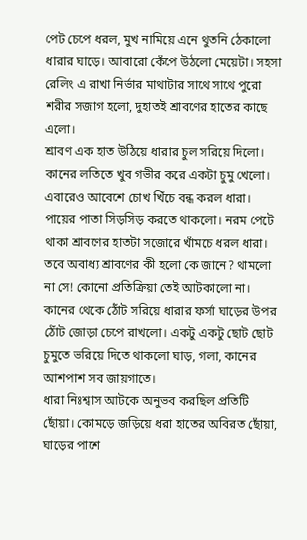পেট চেপে ধরল, মুখ নামিয়ে এনে থুতনি ঠেকালো ধারার ঘাড়ে। আবারো কেঁপে উঠলো মেয়েটা। সহসা রেলিং এ রাখা নির্ভার মাথাটার সাথে সাথে পুরো শরীর সজাগ হলো, দুহাতই শ্রাবণের হাতের কাছে এলো।
শ্রাবণ এক হাত উঠিয়ে ধারার চুল সরিয়ে দিলো। কানের লতিতে খুব গভীর করে একটা চুমু খেলো। এবারেও আবেশে চোখ খিঁচে বন্ধ করল ধারা। পায়ের পাতা সিড়সিড় করতে থাকলো। নরম পেটে থাকা শ্রাবণের হাতটা সজোরে খাঁমচে ধরল ধারা। তবে অবাধ্য শ্রাবণের কী হলো কে জানে? থামলো না সে! কোনো প্রতিক্রিয়া তেই আটকালো না। কানের থেকে ঠোঁট সরিয়ে ধারার ফর্সা ঘাড়ের উপর ঠোঁট জোড়া চেপে রাখলো। একটু একটু ছোট ছোট চুমুতে ভরিয়ে দিতে থাকলো ঘাড়, গলা, কানের আশপাশ সব জায়গাতে।
ধারা নিঃশ্বাস আটকে অনুভব করছিল প্রতিটি ছোঁয়া। কোমড়ে জড়িয়ে ধরা হাতের অবিরত ছোঁয়া, ঘাড়ের পাশে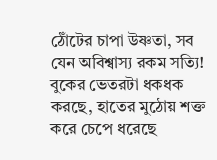ঠোঁটের চাপা উষ্ণতা, সব যেন অবিশ্বাস্য রকম সত্যি! বুকের ভেতরটা ধকধক করছে, হাতের মুঠোয় শক্ত করে চেপে ধরেছে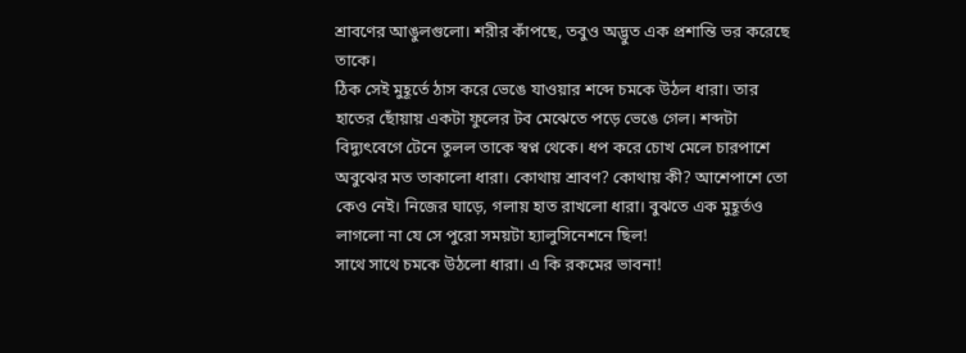শ্রাবণের আঙুলগুলো। শরীর কাঁপছে, তবুও অদ্ভুত এক প্রশান্তি ভর করেছে তাকে।
ঠিক সেই মুহূর্তে ঠাস করে ভেঙে যাওয়ার শব্দে চমকে উঠল ধারা। তার হাতের ছোঁয়ায় একটা ফুলের টব মেঝেতে পড়ে ভেঙে গেল। শব্দটা বিদ্যুৎবেগে টেনে তুলল তাকে স্বপ্ন থেকে। ধপ করে চোখ মেলে চারপাশে অবুঝের মত তাকালো ধারা। কোথায় শ্রাবণ? কোথায় কী? আশেপাশে তো কেও নেই। নিজের ঘাড়ে, গলায় হাত রাখলো ধারা। বুঝতে এক মুহূর্তও লাগলো না যে সে পুরো সময়টা হ্যালুসিনেশনে ছিল!
সাথে সাথে চমকে উঠলো ধারা। এ কি রকমের ভাবনা!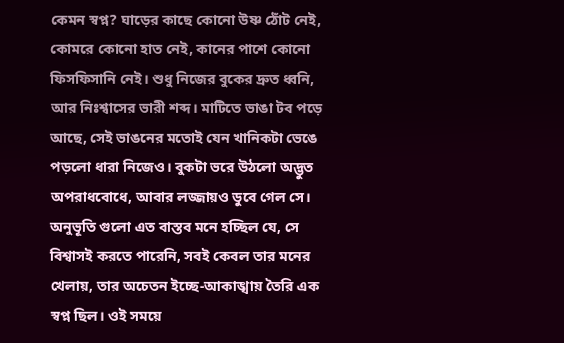কেমন স্বপ্ন? ঘাড়ের কাছে কোনো উষ্ণ ঠোঁট নেই, কোমরে কোনো হাত নেই, কানের পাশে কোনো ফিসফিসানি নেই। শুধু নিজের বুকের দ্রুত ধ্বনি, আর নিঃশ্বাসের ভারী শব্দ। মাটিতে ভাঙা টব পড়ে আছে, সেই ভাঙনের মতোই যেন খানিকটা ভেঙে পড়লো ধারা নিজেও। বুকটা ভরে উঠলো অদ্ভুত অপরাধবোধে, আবার লজ্জায়ও ডুবে গেল সে। অনুভূতি গুলো এত বাস্তব মনে হচ্ছিল যে, সে বিশ্বাসই করতে পারেনি, সবই কেবল তার মনের খেলায়, তার অচেতন ইচ্ছে-আকাঙ্খায় তৈরি এক স্বপ্ন ছিল। ওই সময়ে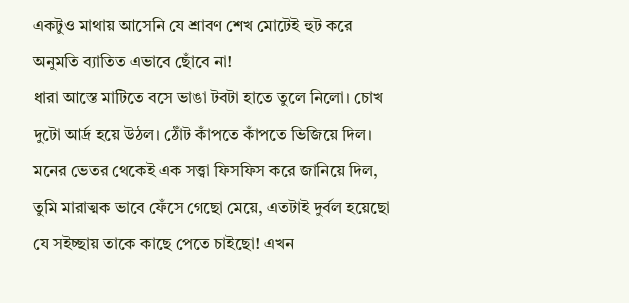একটুও মাথায় আসেনি যে শ্রাবণ শেখ মোটেই হুট করে অনুমতি ব্যাতিত এভাবে ছোঁবে না!
ধারা আস্তে মাটিতে বসে ভাঙা টবটা হাতে তুলে নিলো। চোখ দুটো আর্দ্র হয়ে উঠল। ঠোঁট কাঁপতে কাঁপতে ভিজিয়ে দিল। মনের ভেতর থেকেই এক সত্ত্বা ফিসফিস করে জানিয়ে দিল, তুমি মারাত্মক ভাবে ফেঁসে গেছো মেয়ে, এতটাই দুর্বল হয়েছো যে সইচ্ছায় তাকে কাছে পেতে চাইছো! এখন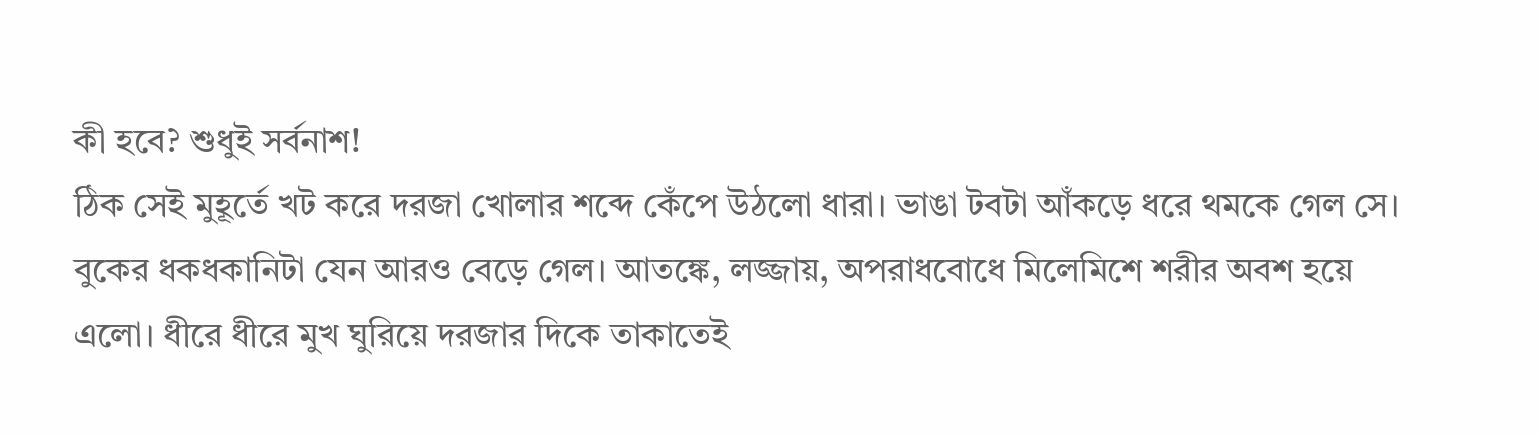কী হবে? শুধুই সর্বনাশ!
ঠিক সেই মুহূর্তে খট করে দরজা খোলার শব্দে কেঁপে উঠলো ধারা। ভাঙা টবটা আঁকড়ে ধরে থমকে গেল সে। বুকের ধকধকানিটা যেন আরও বেড়ে গেল। আতঙ্কে, লজ্জায়, অপরাধবোধে মিলেমিশে শরীর অবশ হয়ে এলো। ধীরে ধীরে মুখ ঘুরিয়ে দরজার দিকে তাকাতেই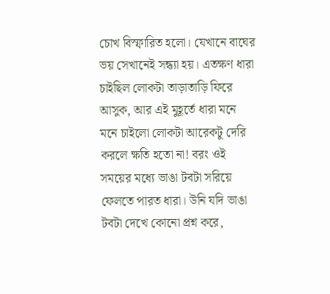চোখ বিস্ফারিত হলো। যেখানে বাঘের ভয় সেখানেই সন্ধ্যা হয়। এতক্ষণ ধারা চাইছিল লোকটা তাড়াতাড়ি ফিরে আসুক, আর এই মুহূর্তে ধারা মনে মনে চাইলো লোকটা আরেকটু দেরি করলে ক্ষতি হতো না! বরং ওই সময়ের মধ্যে ভাঙা টবটা সরিয়ে ফেলতে পারত ধারা। উনি যদি ভাঙা টবটা দেখে কোনো প্রশ্ন করে,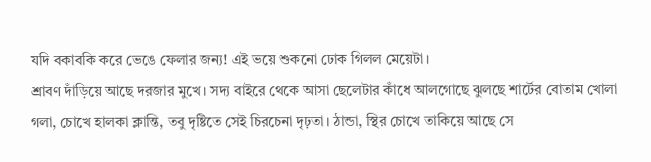যদি বকাবকি করে ভেঙে ফেলার জন্য! এই ভয়ে শুকনো ঢোক গিলল মেয়েটা।
শ্রাবণ দাঁড়িয়ে আছে দরজার মুখে। সদ্য বাইরে থেকে আসা ছেলেটার কাঁধে আলগোছে ঝুলছে শার্টের বোতাম খোলা গলা, চোখে হালকা ক্লান্তি, তবু দৃষ্টিতে সেই চিরচেনা দৃঢ়তা। ঠান্ডা, স্থির চোখে তাকিয়ে আছে সে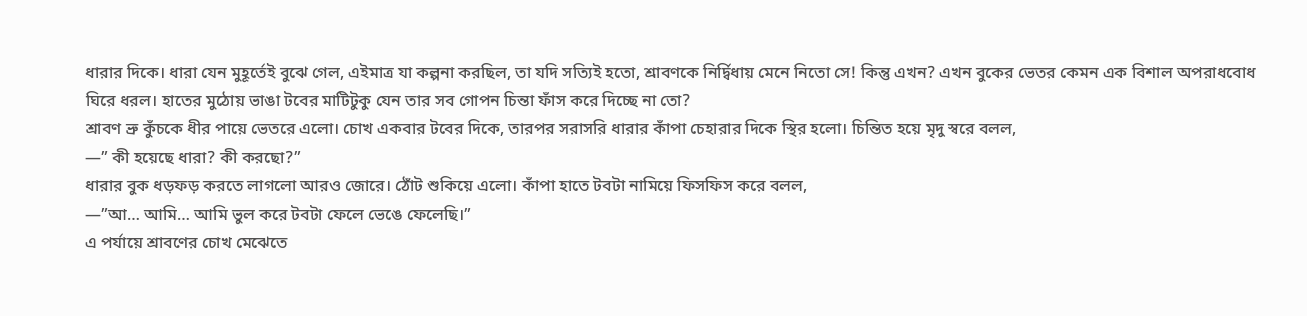ধারার দিকে। ধারা যেন মুহূর্তেই বুঝে গেল, এইমাত্র যা কল্পনা করছিল, তা যদি সত্যিই হতো, শ্রাবণকে নির্দ্বিধায় মেনে নিতো সে! কিন্তু এখন? এখন বুকের ভেতর কেমন এক বিশাল অপরাধবোধ ঘিরে ধরল। হাতের মুঠোয় ভাঙা টবের মাটিটুকু যেন তার সব গোপন চিন্তা ফাঁস করে দিচ্ছে না তো?
শ্রাবণ ভ্রু কুঁচকে ধীর পায়ে ভেতরে এলো। চোখ একবার টবের দিকে, তারপর সরাসরি ধারার কাঁপা চেহারার দিকে স্থির হলো। চিন্তিত হয়ে মৃদু স্বরে বলল,
—” কী হয়েছে ধারা? কী করছো?”
ধারার বুক ধড়ফড় করতে লাগলো আরও জোরে। ঠোঁট শুকিয়ে এলো। কাঁপা হাতে টবটা নামিয়ে ফিসফিস করে বলল,
—”আ… আমি… আমি ভুল করে টবটা ফেলে ভেঙে ফেলেছি।”
এ পর্যায়ে শ্রাবণের চোখ মেঝেতে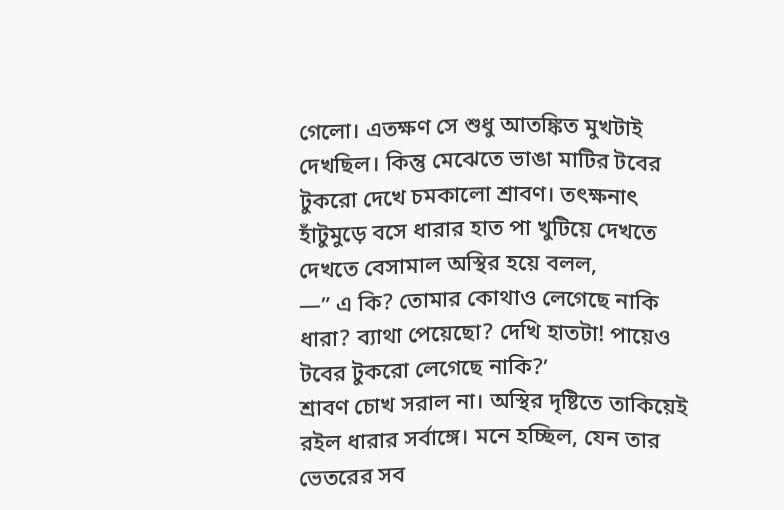গেলো। এতক্ষণ সে শুধু আতঙ্কিত মুখটাই দেখছিল। কিন্তু মেঝেতে ভাঙা মাটির টবের টুকরো দেখে চমকালো শ্রাবণ। তৎক্ষনাৎ হাঁটুমুড়ে বসে ধারার হাত পা খুটিয়ে দেখতে দেখতে বেসামাল অস্থির হয়ে বলল,
—” এ কি? তোমার কোথাও লেগেছে নাকি ধারা? ব্যাথা পেয়েছো? দেখি হাতটা! পায়েও টবের টুকরো লেগেছে নাকি?’
শ্রাবণ চোখ সরাল না। অস্থির দৃষ্টিতে তাকিয়েই রইল ধারার সর্বাঙ্গে। মনে হচ্ছিল, যেন তার ভেতরের সব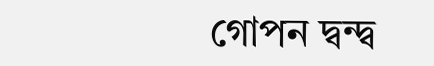গোপন দ্বন্দ্ব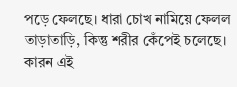পড়ে ফেলছে। ধারা চোখ নামিয়ে ফেলল তাড়াতাড়ি, কিন্তু শরীর কেঁপেই চলেছে। কারন এই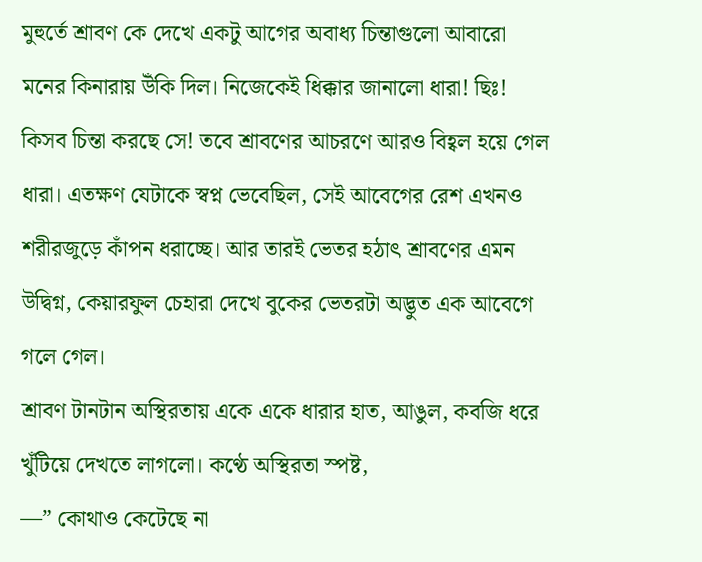মুহুর্তে শ্রাবণ কে দেখে একটু আগের অবাধ্য চিন্তাগুলো আবারো মনের কিনারায় উঁকি দিল। নিজেকেই ধিক্কার জানালো ধারা! ছিঃ! কিসব চিন্তা করছে সে! তবে শ্রাবণের আচরণে আরও বিহ্বল হয়ে গেল ধারা। এতক্ষণ যেটাকে স্বপ্ন ভেবেছিল, সেই আবেগের রেশ এখনও শরীরজুড়ে কাঁপন ধরাচ্ছে। আর তারই ভেতর হঠাৎ শ্রাবণের এমন উদ্বিগ্ন, কেয়ারফুল চেহারা দেখে বুকের ভেতরটা অদ্ভুত এক আবেগে গলে গেল।
শ্রাবণ টানটান অস্থিরতায় একে একে ধারার হাত, আঙুল, কবজি ধরে খুঁটিয়ে দেখতে লাগলো। কণ্ঠে অস্থিরতা স্পষ্ট,
—” কোথাও কেটেছে না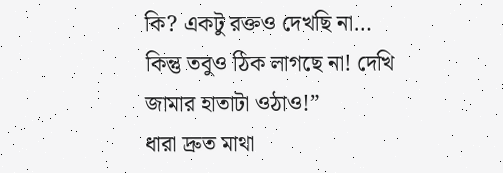কি? একটু রক্তও দেখছি না… কিন্তু তবুও ঠিক লাগছে না! দেখি জামার হাতাটা ওঠাও!”
ধারা দ্রুত মাথা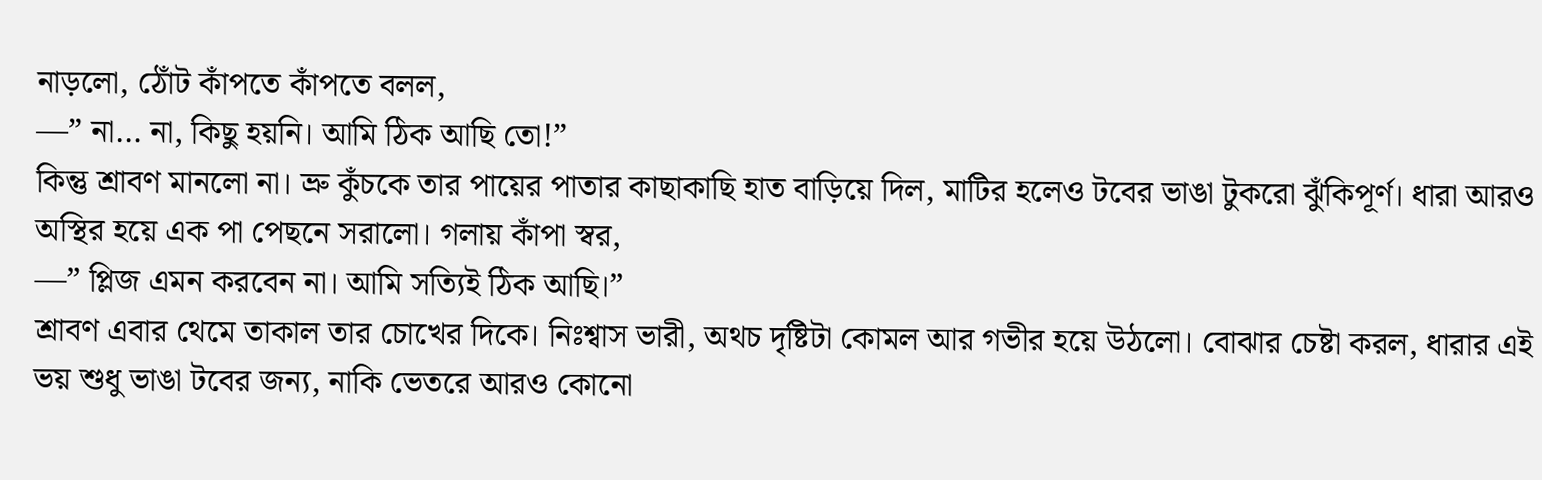নাড়লো, ঠোঁট কাঁপতে কাঁপতে বলল,
—” না… না, কিছু হয়নি। আমি ঠিক আছি তো!”
কিন্তু শ্রাবণ মানলো না। ভ্রু কুঁচকে তার পায়ের পাতার কাছাকাছি হাত বাড়িয়ে দিল, মাটির হলেও টবের ভাঙা টুকরো ঝুঁকিপূর্ণ। ধারা আরও অস্থির হয়ে এক পা পেছনে সরালো। গলায় কাঁপা স্বর,
—” প্লিজ এমন করবেন না। আমি সত্যিই ঠিক আছি।”
শ্রাবণ এবার থেমে তাকাল তার চোখের দিকে। নিঃশ্বাস ভারী, অথচ দৃষ্টিটা কোমল আর গভীর হয়ে উঠলো। বোঝার চেষ্টা করল, ধারার এই ভয় শুধু ভাঙা টবের জন্য, নাকি ভেতরে আরও কোনো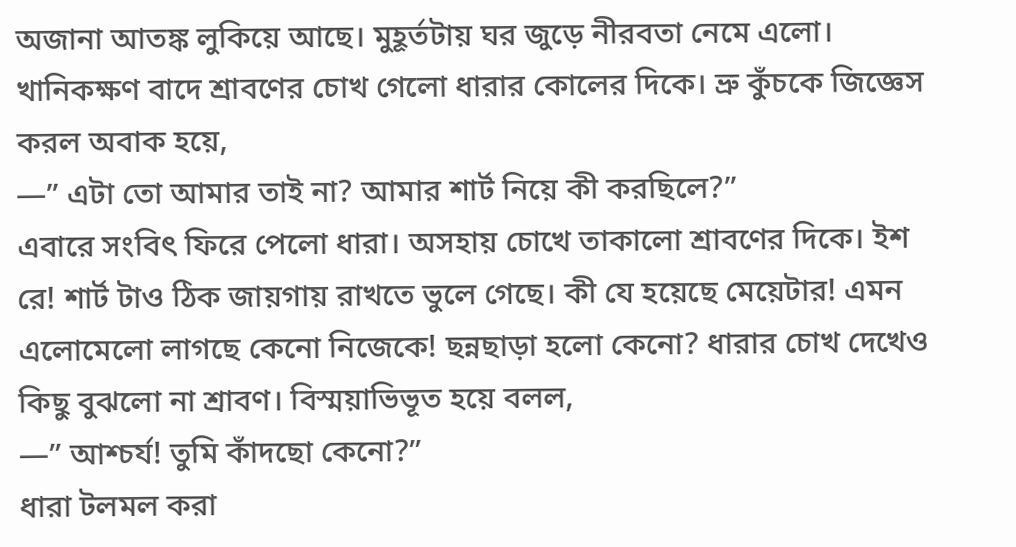অজানা আতঙ্ক লুকিয়ে আছে। মুহূর্তটায় ঘর জুড়ে নীরবতা নেমে এলো। খানিকক্ষণ বাদে শ্রাবণের চোখ গেলো ধারার কোলের দিকে। ভ্রু কুঁচকে জিজ্ঞেস করল অবাক হয়ে,
—” এটা তো আমার তাই না? আমার শার্ট নিয়ে কী করছিলে?”
এবারে সংবিৎ ফিরে পেলো ধারা। অসহায় চোখে তাকালো শ্রাবণের দিকে। ইশ রে! শার্ট টাও ঠিক জায়গায় রাখতে ভুলে গেছে। কী যে হয়েছে মেয়েটার! এমন এলোমেলো লাগছে কেনো নিজেকে! ছন্নছাড়া হলো কেনো? ধারার চোখ দেখেও কিছু বুঝলো না শ্রাবণ। বিস্ময়াভিভূত হয়ে বলল,
—” আশ্চর্য! তুমি কাঁদছো কেনো?”
ধারা টলমল করা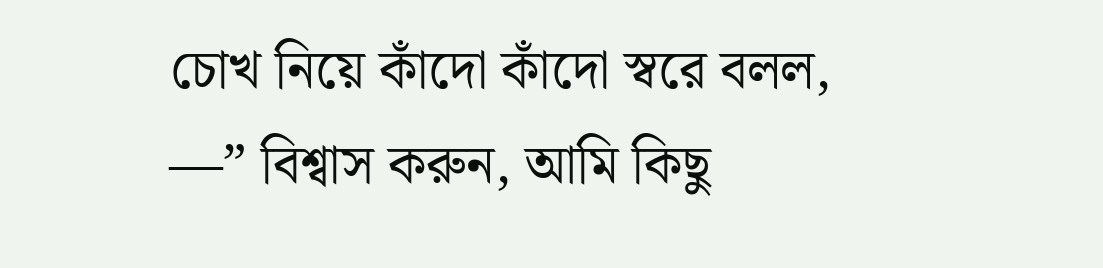চোখ নিয়ে কাঁদো কাঁদো স্বরে বলল,
—” বিশ্বাস করুন, আমি কিছু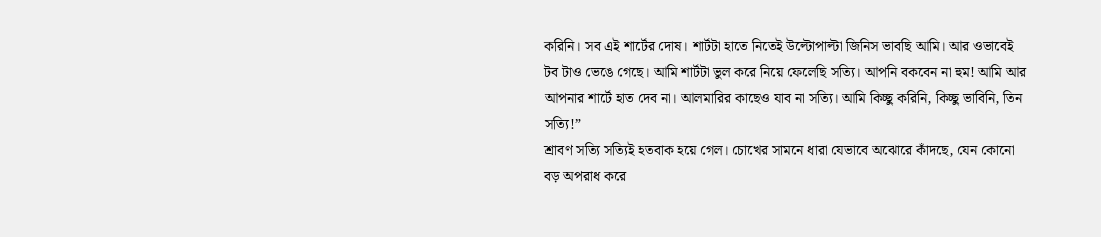করিনি। সব এই শার্টের দোষ। শার্টটা হাতে নিতেই উল্টোপাল্টা জিনিস ভাবছি আমি। আর ওভাবেই টব টাও ভেঙে গেছে। আমি শার্টটা ভুল করে নিয়ে ফেলেছি সত্যি। আপনি বকবেন না হুম! আমি আর আপনার শার্টে হাত দেব না। আলমারির কাছেও যাব না সত্যি। আমি কিচ্ছু করিনি, কিচ্ছু ভাবিনি, তিন সত্যি!”
শ্রাবণ সত্যি সত্যিই হতবাক হয়ে গেল। চোখের সামনে ধারা যেভাবে অঝোরে কাঁদছে, যেন কোনো বড় অপরাধ করে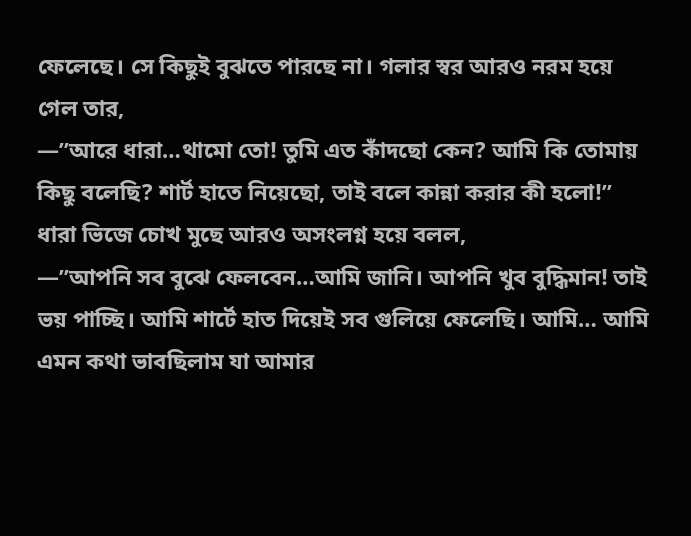ফেলেছে। সে কিছুই বুঝতে পারছে না। গলার স্বর আরও নরম হয়ে গেল তার,
—”আরে ধারা…থামো তো! তুমি এত কাঁদছো কেন? আমি কি তোমায় কিছু বলেছি? শার্ট হাতে নিয়েছো, তাই বলে কান্না করার কী হলো!”
ধারা ভিজে চোখ মুছে আরও অসংলগ্ন হয়ে বলল,
—”আপনি সব বুঝে ফেলবেন…আমি জানি। আপনি খুব বুদ্ধিমান! তাই ভয় পাচ্ছি। আমি শার্টে হাত দিয়েই সব গুলিয়ে ফেলেছি। আমি… আমি এমন কথা ভাবছিলাম যা আমার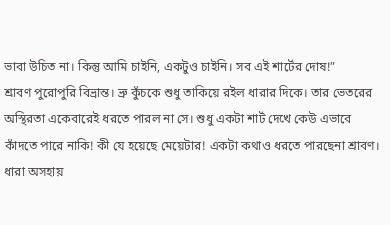ভাবা উচিত না। কিন্তু আমি চাইনি, একটুও চাইনি। সব এই শার্টের দোষ!”
শ্রাবণ পুরোপুরি বিভ্রান্ত। ভ্রু কুঁচকে শুধু তাকিয়ে রইল ধারার দিকে। তার ভেতরের অস্থিরতা একেবারেই ধরতে পারল না সে। শুধু একটা শার্ট দেখে কেউ এভাবে কাঁদতে পারে নাকি! কী যে হয়েছে মেয়েটার! একটা কথাও ধরতে পারছেনা শ্রাবণ।
ধারা অসহায়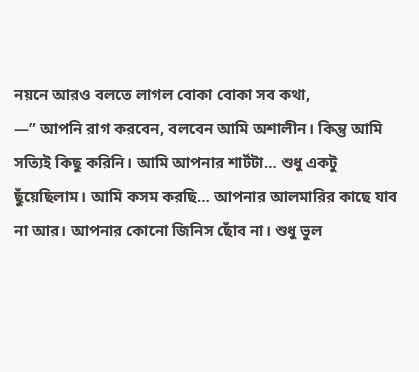নয়নে আরও বলতে লাগল বোকা বোকা সব কথা,
—” আপনি রাগ করবেন, বলবেন আমি অশালীন। কিন্তু আমি সত্যিই কিছু করিনি। আমি আপনার শার্টটা… শুধু একটু ছুঁয়েছিলাম। আমি কসম করছি… আপনার আলমারির কাছে যাব না আর। আপনার কোনো জিনিস ছোঁব না। শুধু ভুল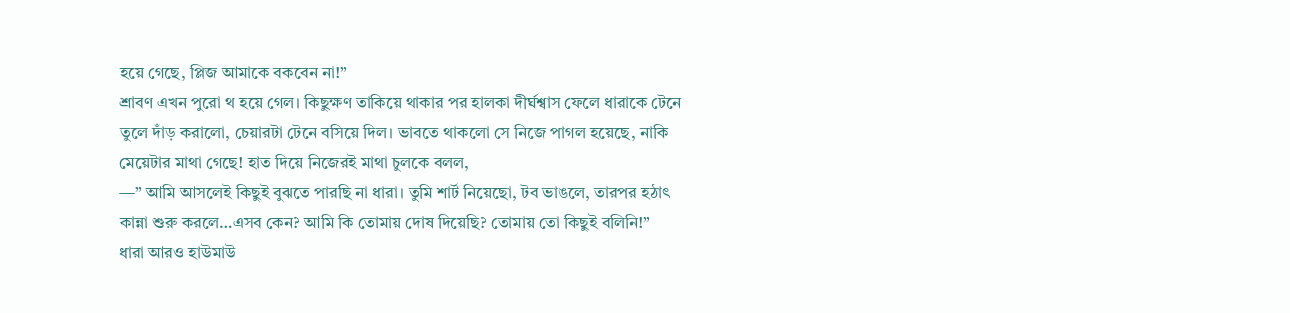হয়ে গেছে, প্লিজ আমাকে বকবেন না!”
শ্রাবণ এখন পুরো থ হয়ে গেল। কিছুক্ষণ তাকিয়ে থাকার পর হালকা দীর্ঘশ্বাস ফেলে ধারাকে টেনে তুলে দাঁড় করালো, চেয়ারটা টেনে বসিয়ে দিল। ভাবতে থাকলো সে নিজে পাগল হয়েছে, নাকি মেয়েটার মাথা গেছে! হাত দিয়ে নিজেরই মাথা চুলকে বলল,
—” আমি আসলেই কিছুই বুঝতে পারছি না ধারা। তুমি শার্ট নিয়েছো, টব ভাঙলে, তারপর হঠাৎ কান্না শুরু করলে…এসব কেন? আমি কি তোমায় দোষ দিয়েছি? তোমায় তো কিছুই বলিনি!”
ধারা আরও হাউমাউ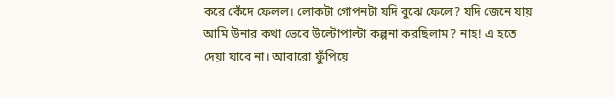করে কেঁদে ফেলল। লোকটা গোপনটা যদি বুঝে ফেলে? যদি জেনে যায় আমি উনার কথা ভেবে উল্টোপাল্টা কল্পনা করছিলাম? নাহ! এ হতে দেয়া যাবে না। আবারো ফুঁপিয়ে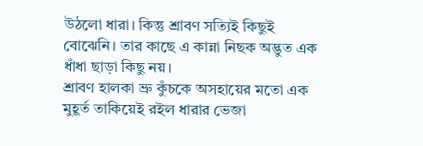উঠলো ধারা। কিন্তু শ্রাবণ সত্যিই কিছুই বোঝেনি। তার কাছে এ কান্না নিছক অদ্ভুত এক ধাঁধা ছাড়া কিছু নয়।
শ্রাবণ হালকা ভ্রু কুঁচকে অসহায়ের মতো এক মুহূর্ত তাকিয়েই রইল ধারার ভেজা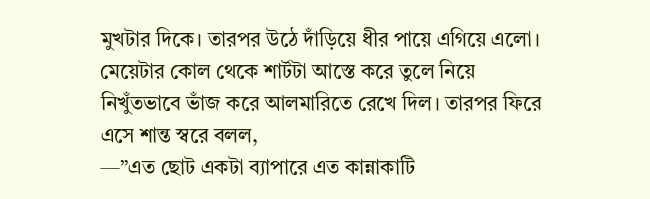মুখটার দিকে। তারপর উঠে দাঁড়িয়ে ধীর পায়ে এগিয়ে এলো। মেয়েটার কোল থেকে শার্টটা আস্তে করে তুলে নিয়ে নিখুঁতভাবে ভাঁজ করে আলমারিতে রেখে দিল। তারপর ফিরে এসে শান্ত স্বরে বলল,
—”এত ছোট একটা ব্যাপারে এত কান্নাকাটি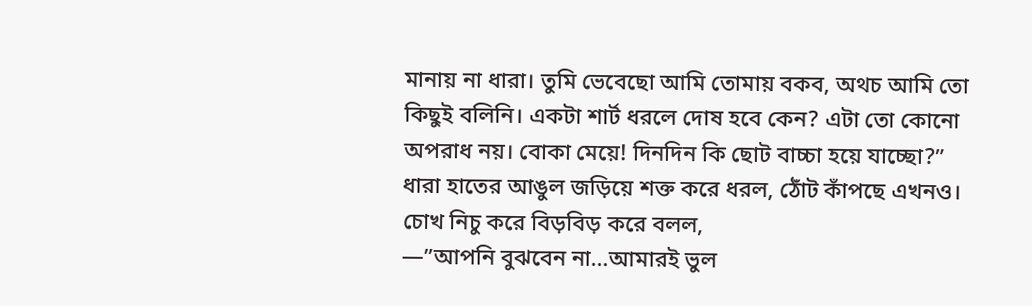মানায় না ধারা। তুমি ভেবেছো আমি তোমায় বকব, অথচ আমি তো কিছুই বলিনি। একটা শার্ট ধরলে দোষ হবে কেন? এটা তো কোনো অপরাধ নয়। বোকা মেয়ে! দিনদিন কি ছোট বাচ্চা হয়ে যাচ্ছো?”
ধারা হাতের আঙুল জড়িয়ে শক্ত করে ধরল, ঠোঁট কাঁপছে এখনও। চোখ নিচু করে বিড়বিড় করে বলল,
—”আপনি বুঝবেন না…আমারই ভুল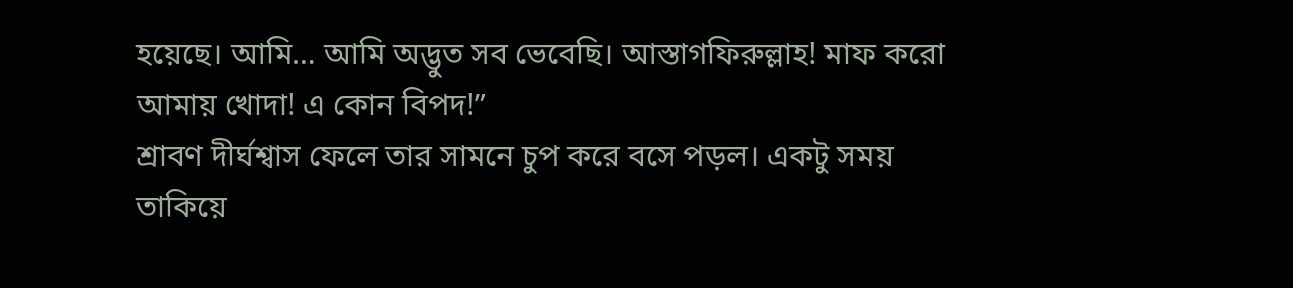হয়েছে। আমি… আমি অদ্ভুত সব ভেবেছি। আস্তাগফিরুল্লাহ! মাফ করো আমায় খোদা! এ কোন বিপদ!”
শ্রাবণ দীর্ঘশ্বাস ফেলে তার সামনে চুপ করে বসে পড়ল। একটু সময় তাকিয়ে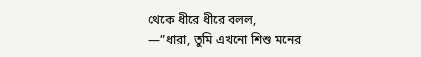থেকে ধীরে ধীরে বলল,
—”ধারা, তুমি এখনো শিশু মনের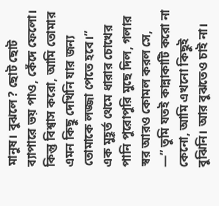মানুষ। বুঝলে? ছোট ছোট ব্যাপারে ভয় পাও, কেঁদে ফেলো। কিন্তু বিশ্বাস করো, আমি তোমার এমন কিছু দেখিনি যার জন্য তোমাকে লজ্জা পেতে হবে।”
এক মুহূর্ত থেমে ধারার চোখের পানি পুরোপুরি মুছে দিল, গলার স্বর আরও কোমল করল সে,
—” তুমি যতই কান্নাকাটি করো না কেনো, আমি এখনো কিছুই বুঝিনি। আর বুঝতেও চাই না।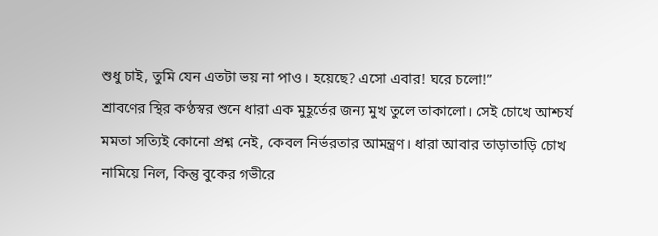শুধু চাই, তুমি যেন এতটা ভয় না পাও। হয়েছে? এসো এবার! ঘরে চলো!”
শ্রাবণের স্থির কণ্ঠস্বর শুনে ধারা এক মুহূর্তের জন্য মুখ তুলে তাকালো। সেই চোখে আশ্চর্য মমতা সত্যিই কোনো প্রশ্ন নেই, কেবল নির্ভরতার আমন্ত্রণ। ধারা আবার তাড়াতাড়ি চোখ নামিয়ে নিল, কিন্তু বুকের গভীরে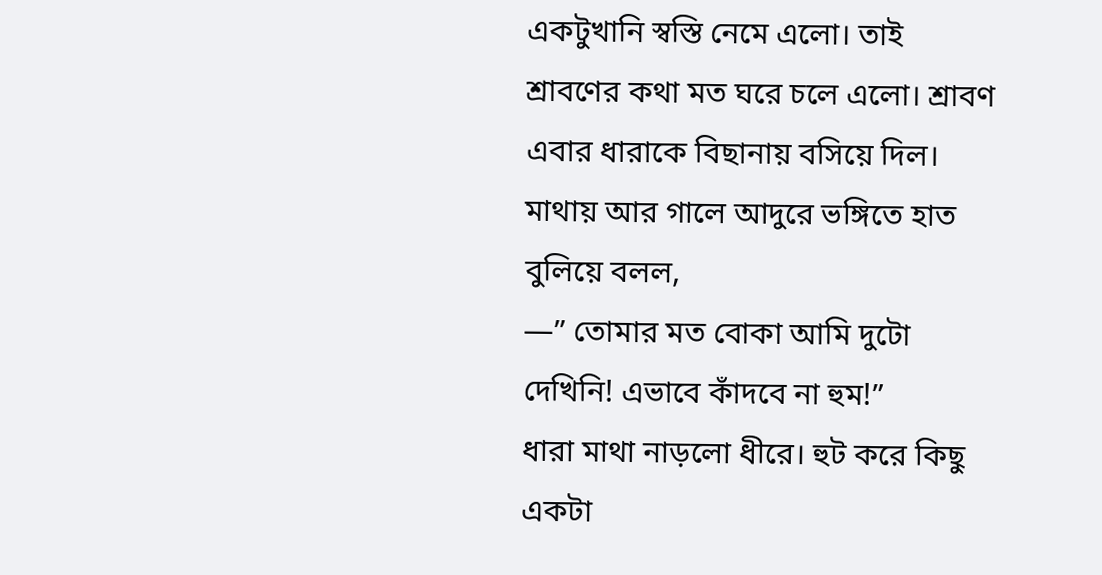একটুখানি স্বস্তি নেমে এলো। তাই শ্রাবণের কথা মত ঘরে চলে এলো। শ্রাবণ এবার ধারাকে বিছানায় বসিয়ে দিল। মাথায় আর গালে আদুরে ভঙ্গিতে হাত বুলিয়ে বলল,
—” তোমার মত বোকা আমি দুটো দেখিনি! এভাবে কাঁদবে না হুম!”
ধারা মাথা নাড়লো ধীরে। হুট করে কিছু একটা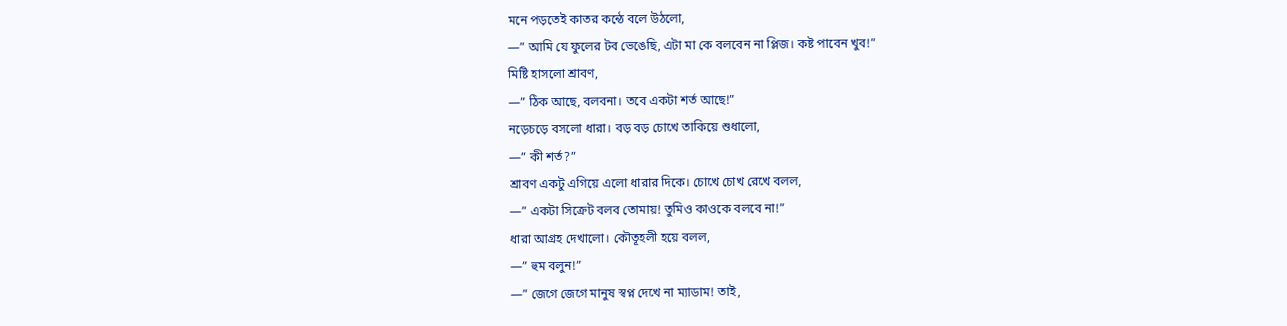মনে পড়তেই কাতর কন্ঠে বলে উঠলো,
—” আমি যে ফুলের টব ভেঙেছি, এটা মা কে বলবেন না প্লিজ। কষ্ট পাবেন খুব!”
মিষ্টি হাসলো শ্রাবণ,
—” ঠিক আছে, বলবনা। তবে একটা শর্ত আছে!”
নড়েচড়ে বসলো ধারা। বড় বড় চোখে তাকিয়ে শুধালো,
—” কী শর্ত?”
শ্রাবণ একটু এগিয়ে এলো ধারার দিকে। চোখে চোখ রেখে বলল,
—” একটা সিক্রেট বলব তোমায়! তুমিও কাওকে বলবে না!”
ধারা আগ্রহ দেখালো। কৌতূহলী হয়ে বলল,
—” হুম বলুন!”
—” জেগে জেগে মানুষ স্বপ্ন দেখে না ম্যাডাম! তাই,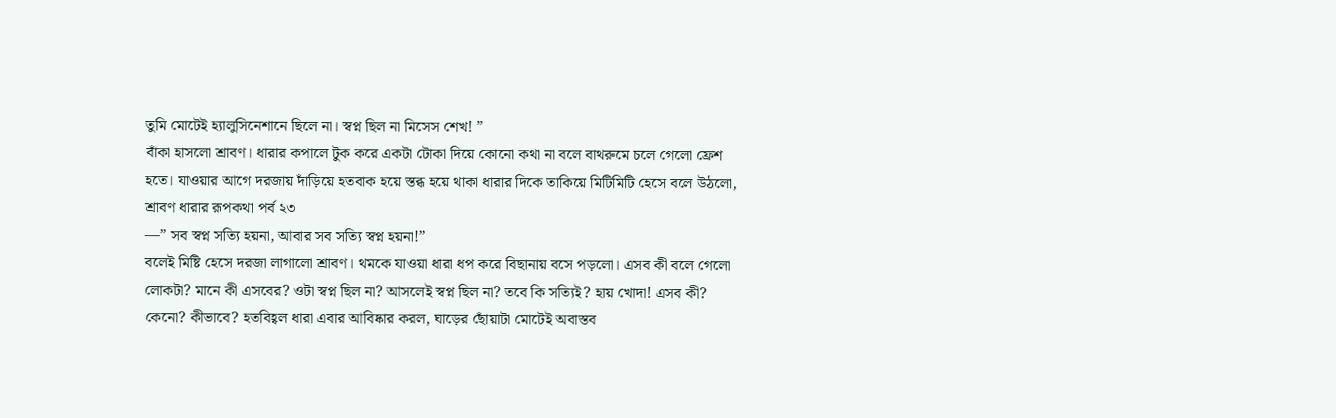তুমি মোটেই হ্যালুসিনেশানে ছিলে না। স্বপ্ন ছিল না মিসেস শেখ! ”
বাঁকা হাসলো শ্রাবণ। ধারার কপালে টুক করে একটা টোকা দিয়ে কোনো কথা না বলে বাথরুমে চলে গেলো ফ্রেশ হতে। যাওয়ার আগে দরজায় দাঁড়িয়ে হতবাক হয়ে স্তব্ধ হয়ে থাকা ধারার দিকে তাকিয়ে মিটিমিটি হেসে বলে উঠলো,
শ্রাবণ ধারার রূপকথা পর্ব ২৩
—” সব স্বপ্ন সত্যি হয়না, আবার সব সত্যি স্বপ্ন হয়না!”
বলেই মিষ্টি হেসে দরজা লাগালো শ্রাবণ। থমকে যাওয়া ধারা ধপ করে বিছানায় বসে পড়লো। এসব কী বলে গেলো লোকটা? মানে কী এসবের? ওটা স্বপ্ন ছিল না? আসলেই স্বপ্ন ছিল না? তবে কি সত্যিই? হায় খোদা! এসব কী? কেনো? কীভাবে? হতবিহ্বল ধারা এবার আবিষ্কার করল, ঘাড়ের ছোঁয়াটা মোটেই অবাস্তব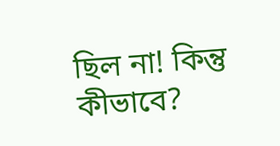ছিল না! কিন্তু কীভাবে?